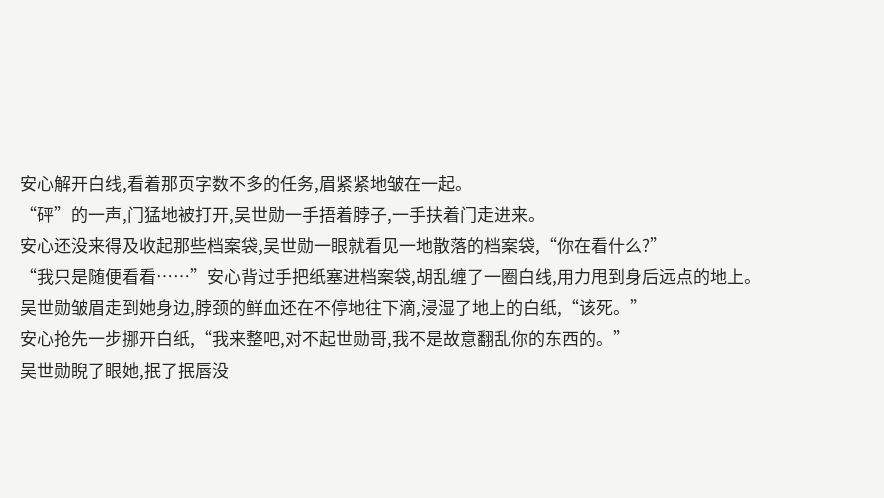安心解开白线,看着那页字数不多的任务,眉紧紧地皱在一起。
“砰”的一声,门猛地被打开,吴世勋一手捂着脖子,一手扶着门走进来。
安心还没来得及收起那些档案袋,吴世勋一眼就看见一地散落的档案袋,“你在看什么?”
“我只是随便看看……”安心背过手把纸塞进档案袋,胡乱缠了一圈白线,用力甩到身后远点的地上。
吴世勋皱眉走到她身边,脖颈的鲜血还在不停地往下滴,浸湿了地上的白纸,“该死。”
安心抢先一步挪开白纸,“我来整吧,对不起世勋哥,我不是故意翻乱你的东西的。”
吴世勋睨了眼她,抿了抿唇没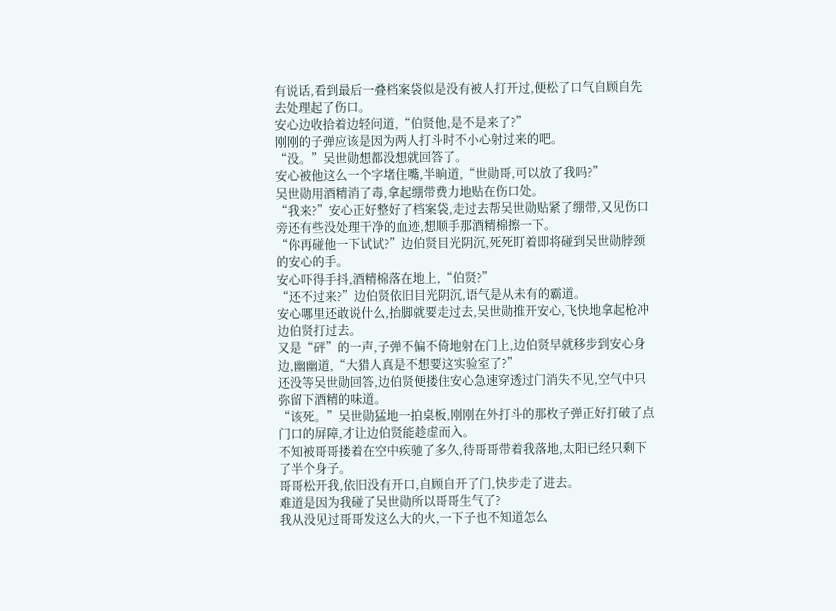有说话,看到最后一叠档案袋似是没有被人打开过,便松了口气自顾自先去处理起了伤口。
安心边收拾着边轻问道,“伯贤他,是不是来了?”
刚刚的子弹应该是因为两人打斗时不小心射过来的吧。
“没。”吴世勋想都没想就回答了。
安心被他这么一个字堵住嘴,半晌道,“世勋哥,可以放了我吗?”
吴世勋用酒精消了毒,拿起绷带费力地贴在伤口处。
“我来?”安心正好整好了档案袋,走过去帮吴世勋贴紧了绷带,又见伤口旁还有些没处理干净的血迹,想顺手那酒精棉擦一下。
“你再碰他一下试试?”边伯贤目光阴沉,死死盯着即将碰到吴世勋脖颈的安心的手。
安心吓得手抖,酒精棉落在地上,“伯贤?”
“还不过来?”边伯贤依旧目光阴沉,语气是从未有的霸道。
安心哪里还敢说什么,抬脚就要走过去,吴世勋推开安心,飞快地拿起枪冲边伯贤打过去。
又是“砰”的一声,子弹不偏不倚地射在门上,边伯贤早就移步到安心身边,幽幽道,“大猎人真是不想要这实验室了?”
还没等吴世勋回答,边伯贤便搂住安心急速穿透过门消失不见,空气中只弥留下酒精的味道。
“该死。”吴世勋猛地一拍桌板,刚刚在外打斗的那枚子弹正好打破了点门口的屏障,才让边伯贤能趁虚而入。
不知被哥哥搂着在空中疾驰了多久,待哥哥带着我落地,太阳已经只剩下了半个身子。
哥哥松开我,依旧没有开口,自顾自开了门,快步走了进去。
难道是因为我碰了吴世勋所以哥哥生气了?
我从没见过哥哥发这么大的火,一下子也不知道怎么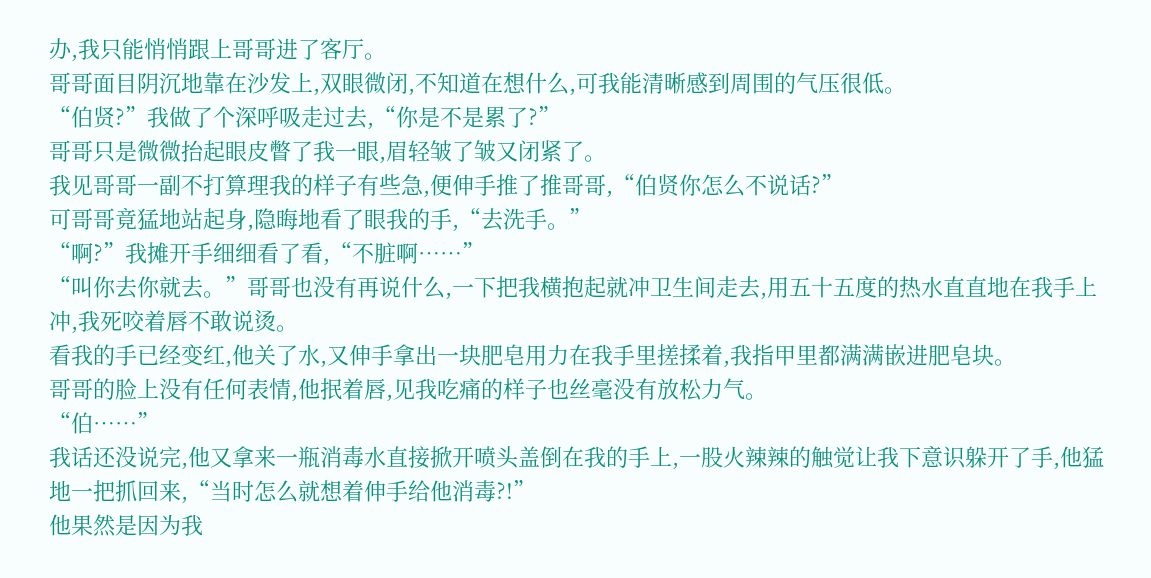办,我只能悄悄跟上哥哥进了客厅。
哥哥面目阴沉地靠在沙发上,双眼微闭,不知道在想什么,可我能清晰感到周围的气压很低。
“伯贤?”我做了个深呼吸走过去,“你是不是累了?”
哥哥只是微微抬起眼皮瞥了我一眼,眉轻皱了皱又闭紧了。
我见哥哥一副不打算理我的样子有些急,便伸手推了推哥哥,“伯贤你怎么不说话?”
可哥哥竟猛地站起身,隐晦地看了眼我的手,“去洗手。”
“啊?”我摊开手细细看了看,“不脏啊……”
“叫你去你就去。”哥哥也没有再说什么,一下把我横抱起就冲卫生间走去,用五十五度的热水直直地在我手上冲,我死咬着唇不敢说烫。
看我的手已经变红,他关了水,又伸手拿出一块肥皂用力在我手里搓揉着,我指甲里都满满嵌进肥皂块。
哥哥的脸上没有任何表情,他抿着唇,见我吃痛的样子也丝毫没有放松力气。
“伯……”
我话还没说完,他又拿来一瓶消毒水直接掀开喷头盖倒在我的手上,一股火辣辣的触觉让我下意识躲开了手,他猛地一把抓回来,“当时怎么就想着伸手给他消毒?!”
他果然是因为我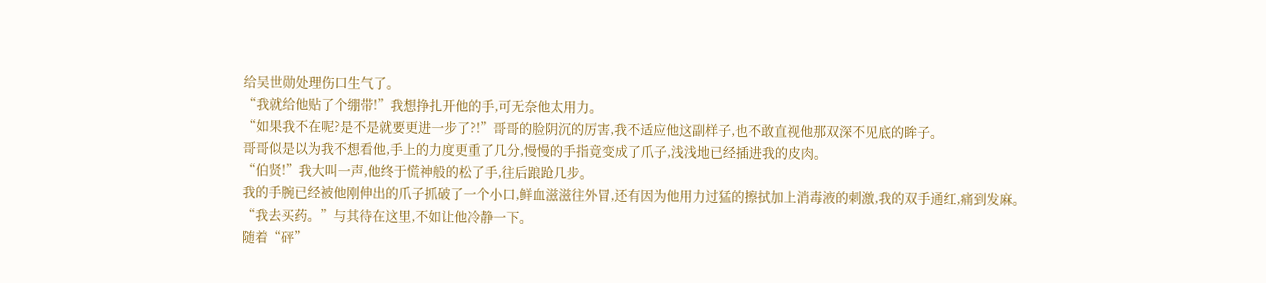给吴世勋处理伤口生气了。
“我就给他贴了个绷带!”我想挣扎开他的手,可无奈他太用力。
“如果我不在呢?是不是就要更进一步了?!”哥哥的脸阴沉的厉害,我不适应他这副样子,也不敢直视他那双深不见底的眸子。
哥哥似是以为我不想看他,手上的力度更重了几分,慢慢的手指竟变成了爪子,浅浅地已经插进我的皮肉。
“伯贤!”我大叫一声,他终于慌神般的松了手,往后踉跄几步。
我的手腕已经被他刚伸出的爪子抓破了一个小口,鲜血滋滋往外冒,还有因为他用力过猛的擦拭加上消毒液的刺激,我的双手通红,痛到发麻。
“我去买药。”与其待在这里,不如让他冷静一下。
随着“砰”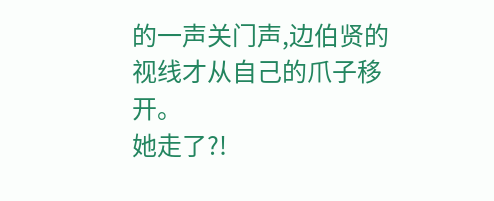的一声关门声,边伯贤的视线才从自己的爪子移开。
她走了?!